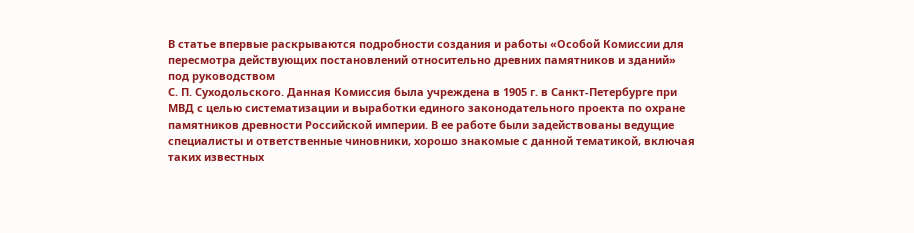В статье впервые раскрываются подробности создания и работы «Особой Комиссии для пересмотра действующих постановлений относительно древних памятников и зданий» под руководством
С. П. Суходольского. Данная Комиссия была учреждена в 1905 г. в Санкт-Петербурге при МВД с целью систематизации и выработки единого законодательного проекта по охране памятников древности Российской империи. В ее работе были задействованы ведущие специалисты и ответственные чиновники, хорошо знакомые с данной тематикой, включая таких известных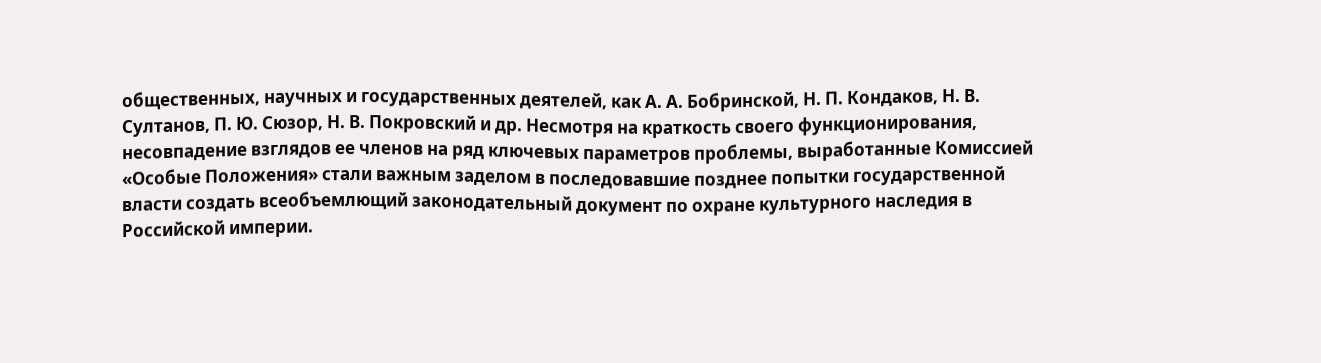общественных, научных и государственных деятелей, как А. А. Бобринской, Н. П. Кондаков, Н. В. Султанов, П. Ю. Сюзор, Н. В. Покровский и др. Несмотря на краткость своего функционирования, несовпадение взглядов ее членов на ряд ключевых параметров проблемы, выработанные Комиссией «Особые Положения» стали важным заделом в последовавшие позднее попытки государственной власти создать всеобъемлющий законодательный документ по охране культурного наследия в Российской империи.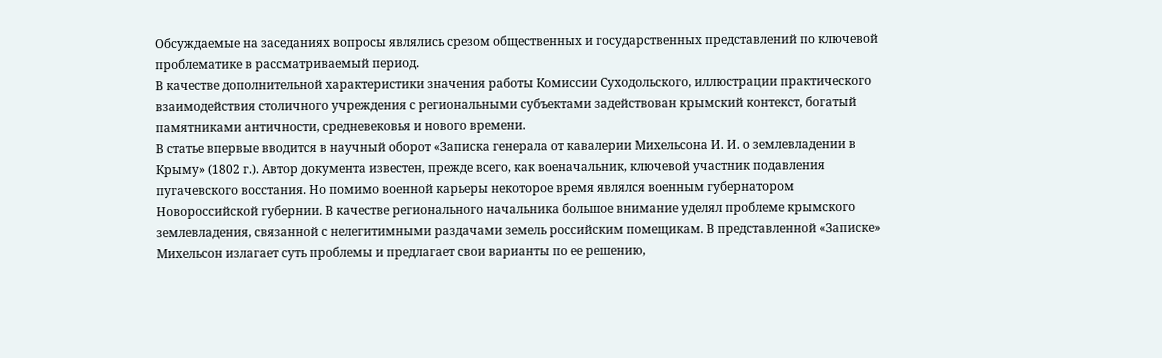Обсуждаемые на заседаниях вопросы являлись срезом общественных и государственных представлений по ключевой проблематике в рассматриваемый период.
В качестве дополнительной характеристики значения работы Комиссии Суходольского, иллюстрации практического взаимодействия столичного учреждения с региональными субъектами задействован крымский контекст, богатый памятниками античности, средневековья и нового времени.
В статье впервые вводится в научный оборот «Записка генерала от кавалерии Михельсона И. И. о землевладении в Крыму» (1802 г.). Автор документа известен, прежде всего, как военачальник, ключевой участник подавления пугачевского восстания. Но помимо военной карьеры некоторое время являлся военным губернатором Новороссийской губернии. В качестве регионального начальника большое внимание уделял проблеме крымского землевладения, связанной с нелегитимными раздачами земель российским помещикам. В представленной «Записке» Михельсон излагает суть проблемы и предлагает свои варианты по ее решению,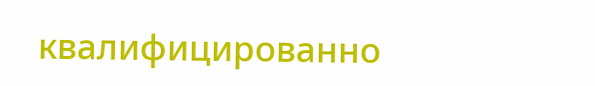квалифицированно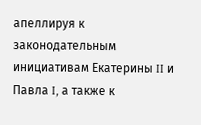апеллируя к законодательным инициативам Екатерины II и Павла I, а также к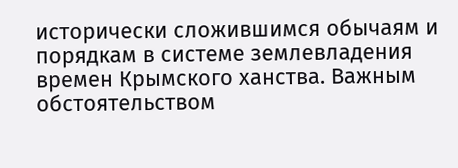исторически сложившимся обычаям и порядкам в системе землевладения времен Крымского ханства. Важным обстоятельством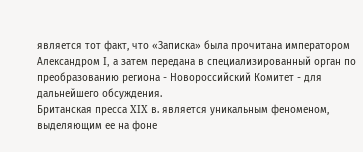является тот факт, что «Записка» была прочитана императором Александром I, а затем передана в специализированный орган по преобразованию региона - Новороссийский Комитет - для дальнейшего обсуждения.
Британская пресса XIX в. является уникальным феноменом, выделяющим ее на фоне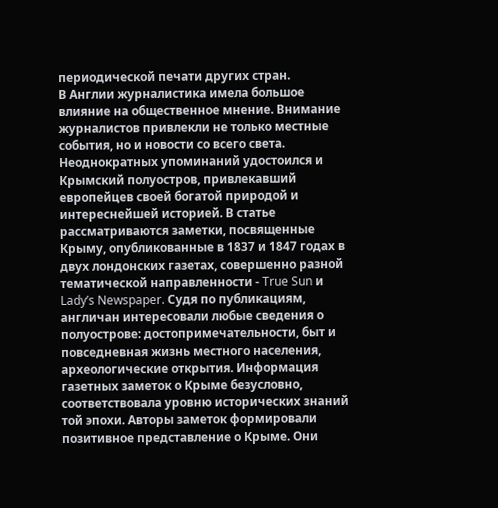периодической печати других стран.
В Англии журналистика имела большое влияние на общественное мнение. Внимание журналистов привлекли не только местные события, но и новости со всего света. Неоднократных упоминаний удостоился и Крымский полуостров, привлекавший европейцев своей богатой природой и интереснейшей историей. В статье рассматриваются заметки, посвященные Крыму, опубликованные в 1837 и 1847 годах в двух лондонских газетах, совершенно разной тематической направленности - True Sun и Lady’s Newspaper. Судя по публикациям, англичан интересовали любые сведения о полуострове: достопримечательности, быт и повседневная жизнь местного населения, археологические открытия. Информация газетных заметок о Крыме безусловно, соответствовала уровню исторических знаний той эпохи. Авторы заметок формировали позитивное представление о Крыме. Они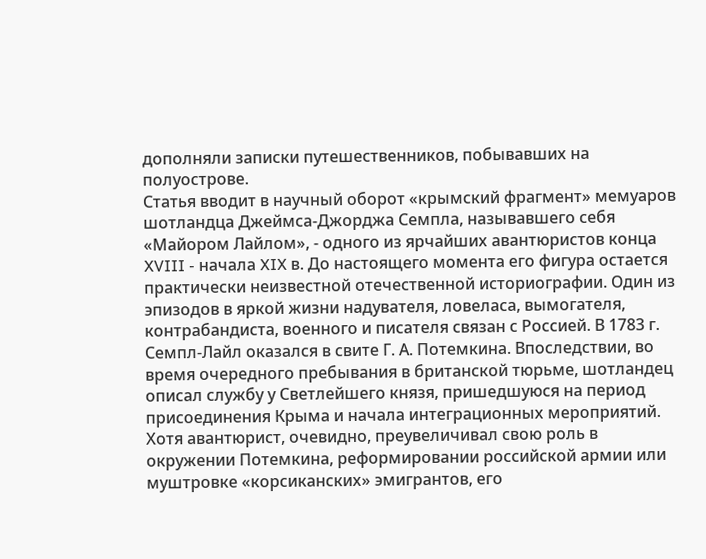дополняли записки путешественников, побывавших на полуострове.
Статья вводит в научный оборот «крымский фрагмент» мемуаров шотландца Джеймса-Джорджа Семпла, называвшего себя «Майором Лайлом», - одного из ярчайших авантюристов конца XVIII - начала XIX в. До настоящего момента его фигура остается практически неизвестной отечественной историографии. Один из эпизодов в яркой жизни надувателя, ловеласа, вымогателя, контрабандиста, военного и писателя связан с Россией. В 1783 г. Семпл-Лайл оказался в свите Г. А. Потемкина. Впоследствии, во время очередного пребывания в британской тюрьме, шотландец описал службу у Светлейшего князя, пришедшуюся на период присоединения Крыма и начала интеграционных мероприятий. Хотя авантюрист, очевидно, преувеличивал свою роль в окружении Потемкина, реформировании российской армии или муштровке «корсиканских» эмигрантов, его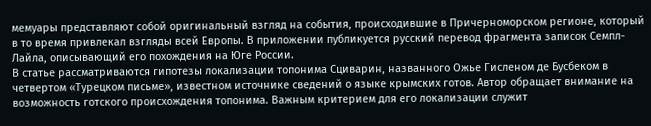мемуары представляют собой оригинальный взгляд на события, происходившие в Причерноморском регионе, который в то время привлекал взгляды всей Европы. В приложении публикуется русский перевод фрагмента записок Семпл-Лайла, описывающий его похождения на Юге России.
В статье рассматриваются гипотезы локализации топонима Сциварин, названного Ожье Гисленом де Бусбеком в четвертом «Турецком письме», известном источнике сведений о языке крымских готов. Автор обращает внимание на возможность готского происхождения топонима. Важным критерием для его локализации служит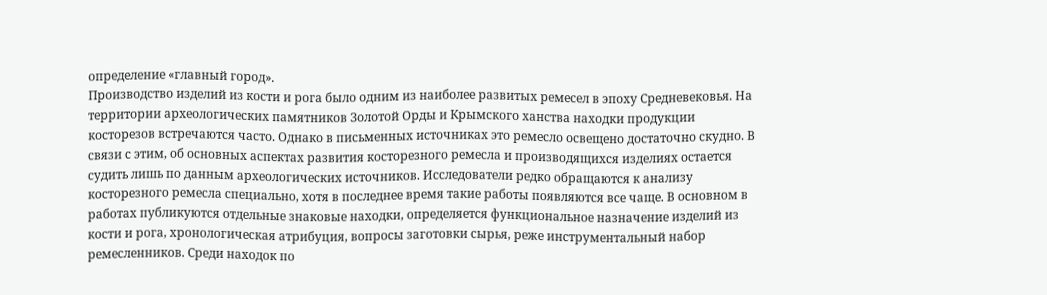определение «главный город».
Производство изделий из кости и рога было одним из наиболее развитых ремесел в эпоху Средневековья. На территории археологических памятников Золотой Орды и Крымского ханства находки продукции косторезов встречаются часто. Однако в письменных источниках это ремесло освещено достаточно скудно. В связи с этим, об основных аспектах развития косторезного ремесла и производящихся изделиях остается судить лишь по данным археологических источников. Исследователи редко обращаются к анализу косторезного ремесла специально, хотя в последнее время такие работы появляются все чаще. В основном в работах публикуются отдельные знаковые находки, определяется функциональное назначение изделий из кости и рога, хронологическая атрибуция, вопросы заготовки сырья, реже инструментальный набор ремесленников. Среди находок по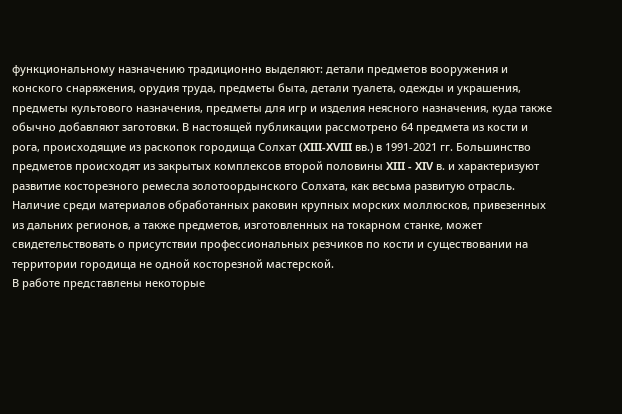функциональному назначению традиционно выделяют: детали предметов вооружения и конского снаряжения, орудия труда, предметы быта, детали туалета, одежды и украшения, предметы культового назначения, предметы для игр и изделия неясного назначения, куда также обычно добавляют заготовки. В настоящей публикации рассмотрено 64 предмета из кости и рога, происходящие из раскопок городища Солхат (XIII-XVIII вв.) в 1991-2021 гг. Большинство предметов происходят из закрытых комплексов второй половины XIII - XIV в. и характеризуют развитие косторезного ремесла золотоордынского Солхата, как весьма развитую отрасль. Наличие среди материалов обработанных раковин крупных морских моллюсков, привезенных из дальних регионов, а также предметов, изготовленных на токарном станке, может свидетельствовать о присутствии профессиональных резчиков по кости и существовании на территории городища не одной косторезной мастерской.
В работе представлены некоторые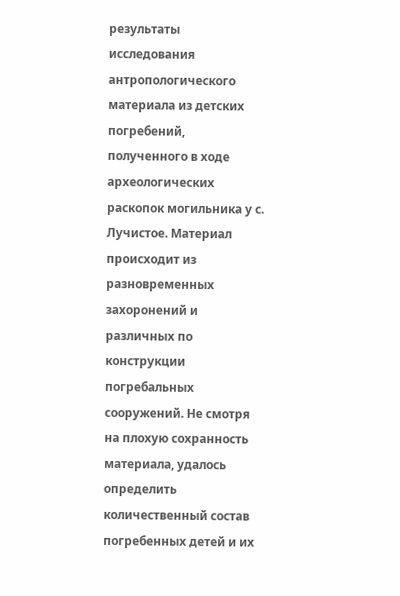результаты исследования антропологического материала из детских погребений, полученного в ходе археологических раскопок могильника у с. Лучистое. Материал происходит из разновременных захоронений и различных по конструкции погребальных сооружений. Не смотря на плохую сохранность материала, удалось определить количественный состав погребенных детей и их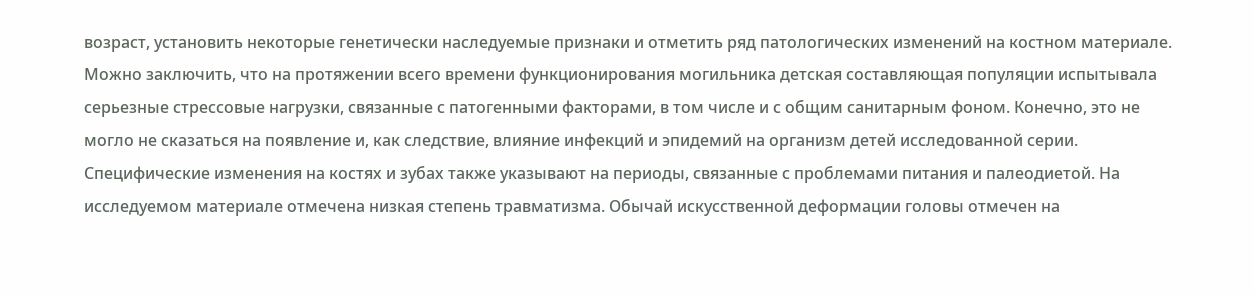возраст, установить некоторые генетически наследуемые признаки и отметить ряд патологических изменений на костном материале. Можно заключить, что на протяжении всего времени функционирования могильника детская составляющая популяции испытывала серьезные стрессовые нагрузки, связанные с патогенными факторами, в том числе и с общим санитарным фоном. Конечно, это не могло не сказаться на появление и, как следствие, влияние инфекций и эпидемий на организм детей исследованной серии. Специфические изменения на костях и зубах также указывают на периоды, связанные с проблемами питания и палеодиетой. На исследуемом материале отмечена низкая степень травматизма. Обычай искусственной деформации головы отмечен на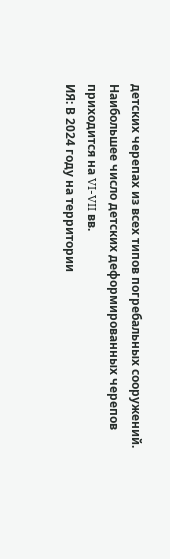детских черепах из всех типов погребальных сооружений. Наибольшее число детских деформированных черепов приходится на VI-VII вв.
ИЯ: В 2024 году на территории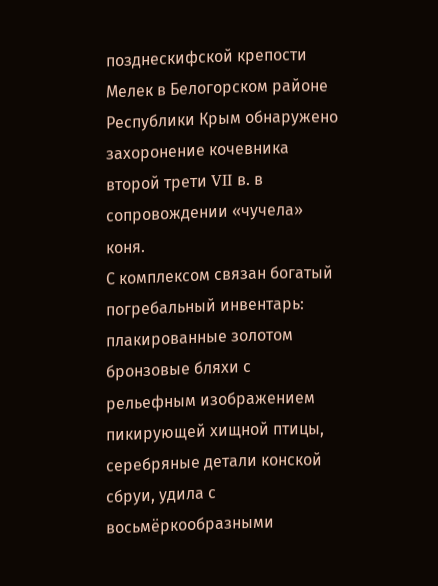позднескифской крепости Мелек в Белогорском районе Республики Крым обнаружено захоронение кочевника второй трети VII в. в сопровождении «чучела» коня.
С комплексом связан богатый погребальный инвентарь: плакированные золотом бронзовые бляхи с рельефным изображением пикирующей хищной птицы, серебряные детали конской сбруи, удила с восьмёркообразными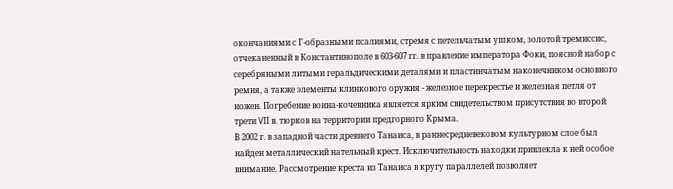окончаниями с Г-образными псалиями, стремя с петельчатым ушком, золотой тремиссис, отчеканенный в Константинополе в 603-607 гг. в правление императора Фоки, поясной набор с серебряными литыми геральдическими деталями и пластинчатым наконечником основного ремня, а также элементы клинкового оружия - железное перекрестье и железная петля от ножен. Погребение воина-кочевника является ярким свидетельством присутствия во второй трети VII в. тюрков на территории предгорного Крыма.
В 2002 г. в западной части древнего Танаиса, в раннесредневековом культурном слое был найден металлический нательный крест. Исключительность находки привлекла к ней особое внимание. Рассмотрение креста из Танаиса в кругу параллелей позволяет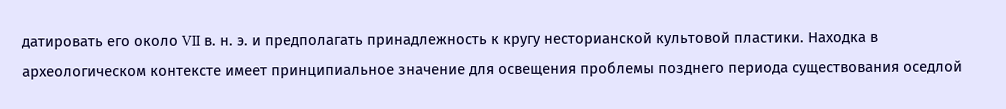датировать его около VII в. н. э. и предполагать принадлежность к кругу несторианской культовой пластики. Находка в археологическом контексте имеет принципиальное значение для освещения проблемы позднего периода существования оседлой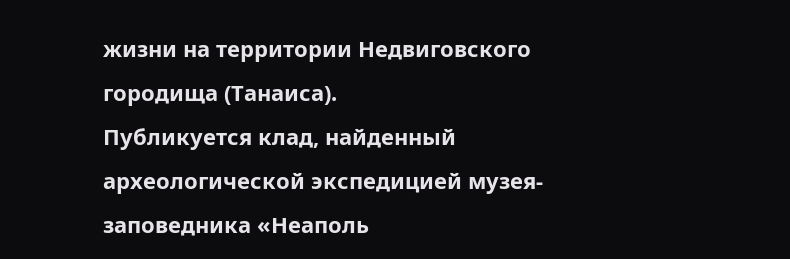жизни на территории Недвиговского городища (Танаиса).
Публикуется клад, найденный археологической экспедицией музея-заповедника «Неаполь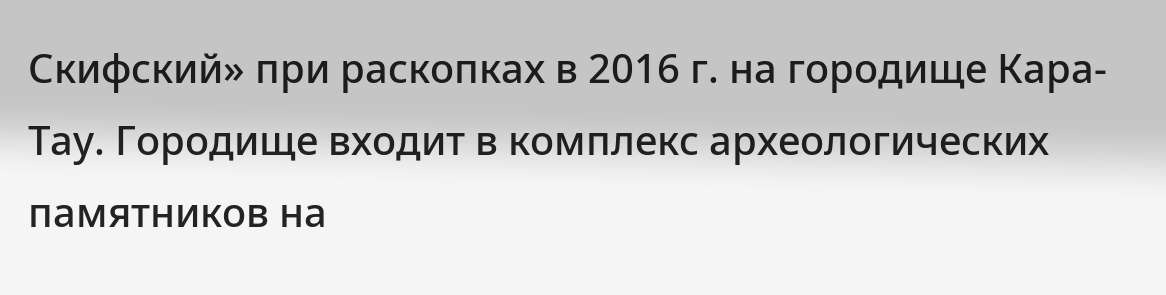Скифский» при раскопках в 2016 г. на городище Кара-Тау. Городище входит в комплекс археологических памятников на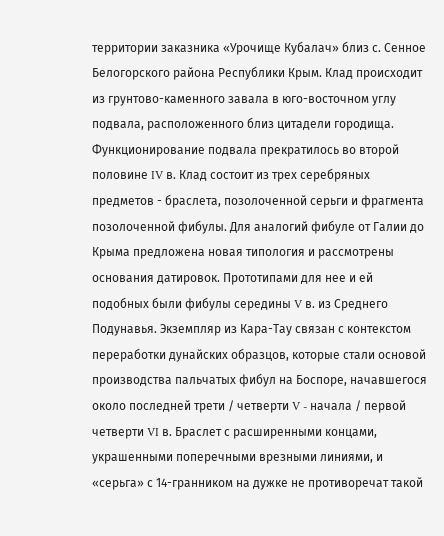территории заказника «Урочище Кубалач» близ с. Сенное Белогорского района Республики Крым. Клад происходит из грунтово-каменного завала в юго-восточном углу подвала, расположенного близ цитадели городища. Функционирование подвала прекратилось во второй половине IV в. Клад состоит из трех серебряных предметов - браслета, позолоченной серьги и фрагмента позолоченной фибулы. Для аналогий фибуле от Галии до Крыма предложена новая типология и рассмотрены основания датировок. Прототипами для нее и ей подобных были фибулы середины V в. из Среднего Подунавья. Экземпляр из Кара-Тау связан с контекстом переработки дунайских образцов, которые стали основой производства пальчатых фибул на Боспоре, начавшегося около последней трети / четверти V - начала / первой четверти VI в. Браслет с расширенными концами, украшенными поперечными врезными линиями, и «серьга» с 14-гранником на дужке не противоречат такой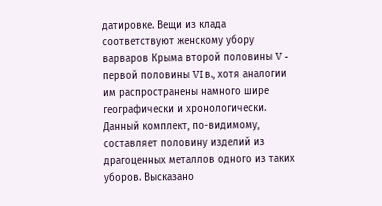датировке. Вещи из клада соответствуют женскому убору варваров Крыма второй половины V - первой половины VI в., хотя аналогии им распространены намного шире географически и хронологически. Данный комплект, по-видимому, составляет половину изделий из драгоценных металлов одного из таких уборов. Высказано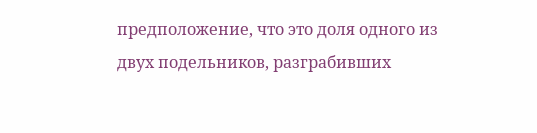предположение, что это доля одного из двух подельников, разграбивших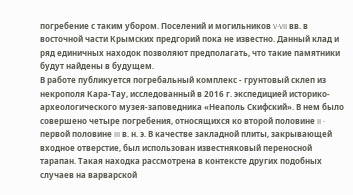погребение с таким убором. Поселений и могильников V-VII вв. в восточной части Крымских предгорий пока не известно. Данный клад и ряд единичных находок позволяют предполагать, что такие памятники будут найдены в будущем.
В работе публикуется погребальный комплекс - грунтовый склеп из некрополя Кара-Тау, исследованный в 2016 г. экспедицией историко-археологического музея-заповедника «Неаполь Скифский». В нем было совершено четыре погребения, относящихся ко второй половине II - первой половине III в. н. э. В качестве закладной плиты, закрывающей входное отверстие, был использован известняковый переносной тарапан. Такая находка рассмотрена в контексте других подобных случаев на варварской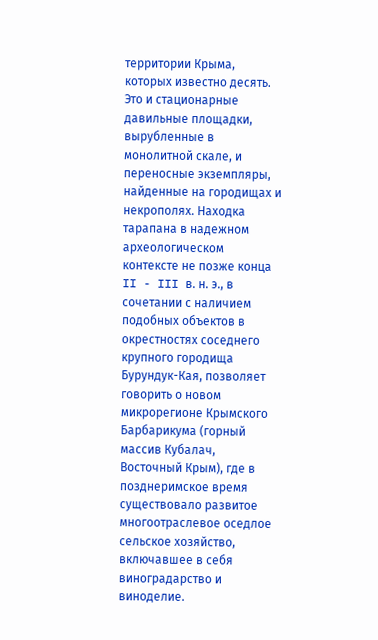территории Крыма, которых известно десять. Это и стационарные давильные площадки, вырубленные в монолитной скале, и переносные экземпляры, найденные на городищах и некрополях. Находка тарапана в надежном археологическом контексте не позже конца II - III в. н. э., в сочетании с наличием подобных объектов в окрестностях соседнего крупного городища Бурундук-Кая, позволяет говорить о новом микрорегионе Крымского Барбарикума (горный массив Кубалач, Восточный Крым), где в позднеримское время существовало развитое многоотраслевое оседлое сельское хозяйство, включавшее в себя виноградарство и виноделие.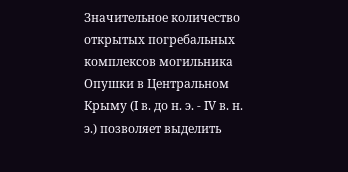Значительное количество открытых погребальных комплексов могильника Опушки в Центральном Крыму (I в. до н. э. - IV в. н. э.) позволяет выделить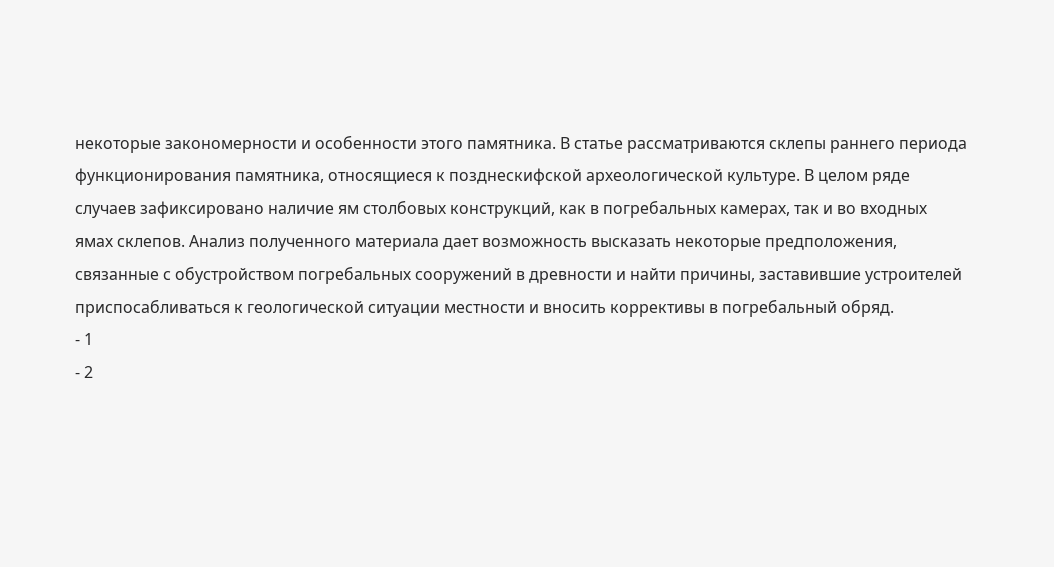некоторые закономерности и особенности этого памятника. В статье рассматриваются склепы раннего периода функционирования памятника, относящиеся к позднескифской археологической культуре. В целом ряде случаев зафиксировано наличие ям столбовых конструкций, как в погребальных камерах, так и во входных ямах склепов. Анализ полученного материала дает возможность высказать некоторые предположения, связанные с обустройством погребальных сооружений в древности и найти причины, заставившие устроителей приспосабливаться к геологической ситуации местности и вносить коррективы в погребальный обряд.
- 1
- 2